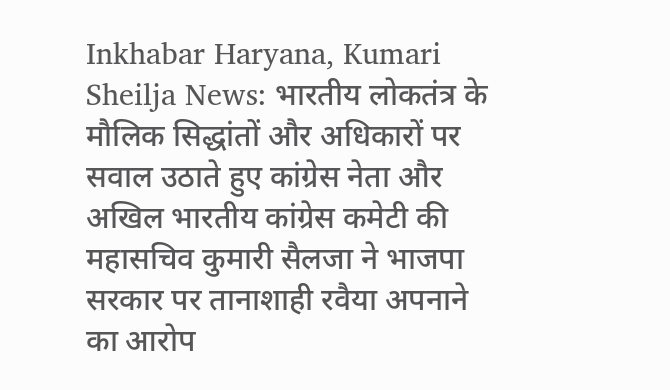Inkhabar Haryana, Kumari Sheilja News: भारतीय लोकतंत्र के मौलिक सिद्धांतों और अधिकारों पर सवाल उठाते हुए कांग्रेस नेता और अखिल भारतीय कांग्रेस कमेटी की महासचिव कुमारी सैलजा ने भाजपा सरकार पर तानाशाही रवैया अपनाने का आरोप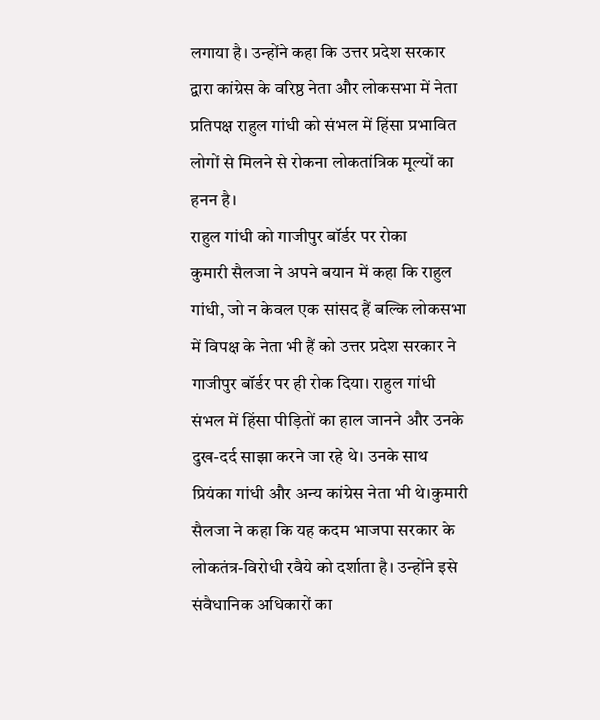लगाया है। उन्होंने कहा कि उत्तर प्रदेश सरकार द्वारा कांग्रेस के वरिष्ठ नेता और लोकसभा में नेता प्रतिपक्ष राहुल गांधी को संभल में हिंसा प्रभावित लोगों से मिलने से रोकना लोकतांत्रिक मूल्यों का हनन है।
राहुल गांधी को गाजीपुर बॉर्डर पर रोका
कुमारी सैलजा ने अपने बयान में कहा कि राहुल गांधी, जो न केवल एक सांसद हैं बल्कि लोकसभा में विपक्ष के नेता भी हैं को उत्तर प्रदेश सरकार ने गाजीपुर बॉर्डर पर ही रोक दिया। राहुल गांधी संभल में हिंसा पीड़ितों का हाल जानने और उनके दुख-दर्द साझा करने जा रहे थे। उनके साथ प्रियंका गांधी और अन्य कांग्रेस नेता भी थे।कुमारी सैलजा ने कहा कि यह कदम भाजपा सरकार के लोकतंत्र-विरोधी रवैये को दर्शाता है। उन्होंने इसे संवैधानिक अधिकारों का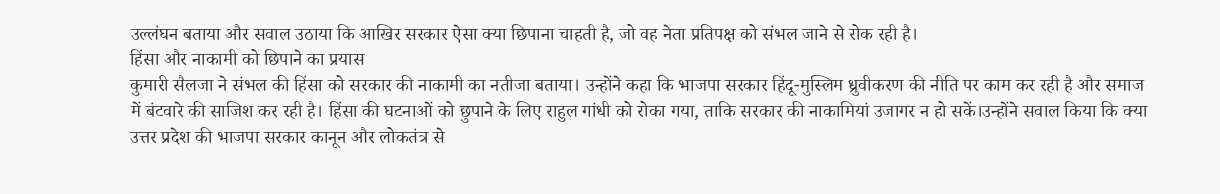उल्लंघन बताया और सवाल उठाया कि आखिर सरकार ऐसा क्या छिपाना चाहती है, जो वह नेता प्रतिपक्ष को संभल जाने से रोक रही है।
हिंसा और नाकामी को छिपाने का प्रयास
कुमारी सैलजा ने संभल की हिंसा को सरकार की नाकामी का नतीजा बताया। उन्होंने कहा कि भाजपा सरकार हिंदू-मुस्लिम ध्रुवीकरण की नीति पर काम कर रही है और समाज में बंटवारे की साजिश कर रही है। हिंसा की घटनाओं को छुपाने के लिए राहुल गांधी को रोका गया, ताकि सरकार की नाकामियां उजागर न हो सकें।उन्होंने सवाल किया कि क्या उत्तर प्रदेश की भाजपा सरकार कानून और लोकतंत्र से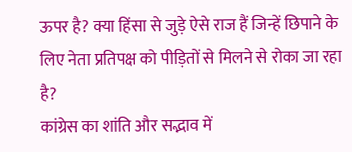ऊपर है? क्या हिंसा से जुड़े ऐसे राज हैं जिन्हें छिपाने के लिए नेता प्रतिपक्ष को पीड़ितों से मिलने से रोका जा रहा है?
कांग्रेस का शांति और सद्भाव में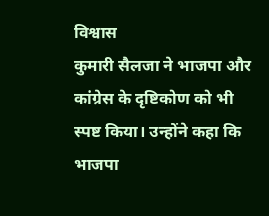विश्वास
कुमारी सैलजा ने भाजपा और कांग्रेस के दृष्टिकोण को भी स्पष्ट किया। उन्होंने कहा कि भाजपा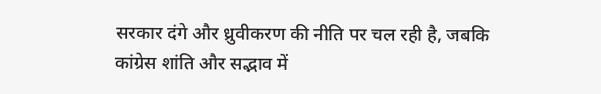सरकार दंगे और ध्रुवीकरण की नीति पर चल रही है, जबकि कांग्रेस शांति और सद्भाव में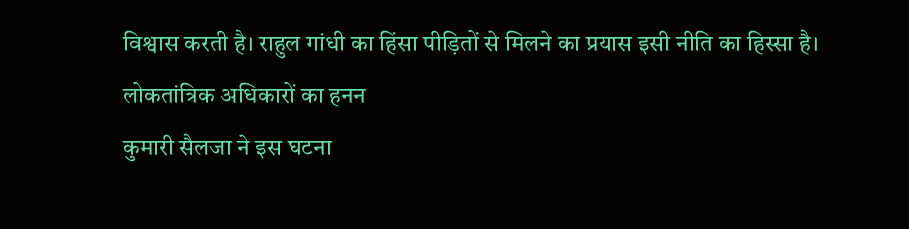विश्वास करती है। राहुल गांधी का हिंसा पीड़ितों से मिलने का प्रयास इसी नीति का हिस्सा है।
लोकतांत्रिक अधिकारों का हनन
कुमारी सैलजा ने इस घटना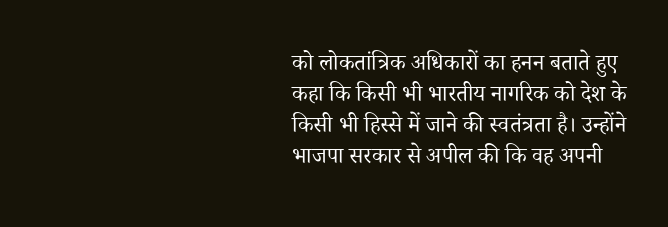को लोकतांत्रिक अधिकारों का हनन बताते हुए कहा कि किसी भी भारतीय नागरिक को देश के किसी भी हिस्से में जाने की स्वतंत्रता है। उन्होंने भाजपा सरकार से अपील की कि वह अपनी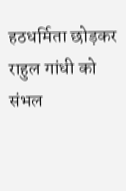हठधर्मिता छोड़कर राहुल गांधी को संभल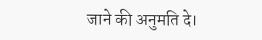जाने की अनुमति दे।